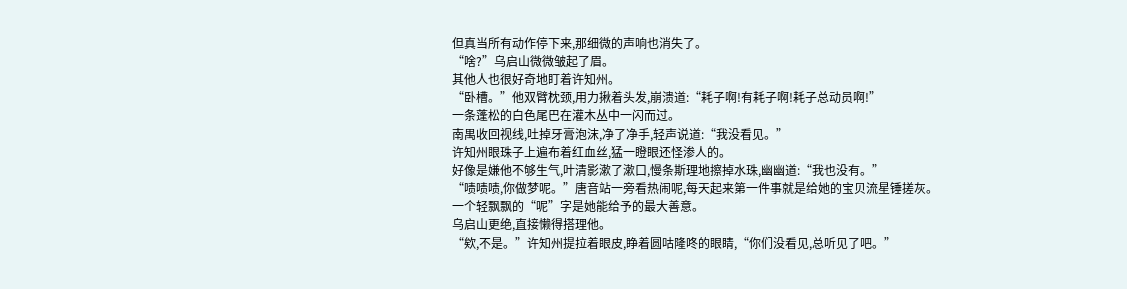但真当所有动作停下来,那细微的声响也消失了。
“啥?”乌启山微微皱起了眉。
其他人也很好奇地盯着许知州。
“卧槽。”他双臂枕颈,用力揪着头发,崩溃道:“耗子啊!有耗子啊!耗子总动员啊!”
一条蓬松的白色尾巴在灌木丛中一闪而过。
南禺收回视线,吐掉牙膏泡沫,净了净手,轻声说道:“我没看见。”
许知州眼珠子上遍布着红血丝,猛一瞪眼还怪渗人的。
好像是嫌他不够生气,叶清影漱了漱口,慢条斯理地擦掉水珠,幽幽道:“我也没有。”
“啧啧啧,你做梦呢。”唐音站一旁看热闹呢,每天起来第一件事就是给她的宝贝流星锤搓灰。
一个轻飘飘的“呢”字是她能给予的最大善意。
乌启山更绝,直接懒得搭理他。
“欸,不是。”许知州提拉着眼皮,睁着圆咕隆咚的眼睛,“你们没看见,总听见了吧。”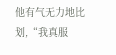他有气无力地比划,“我真服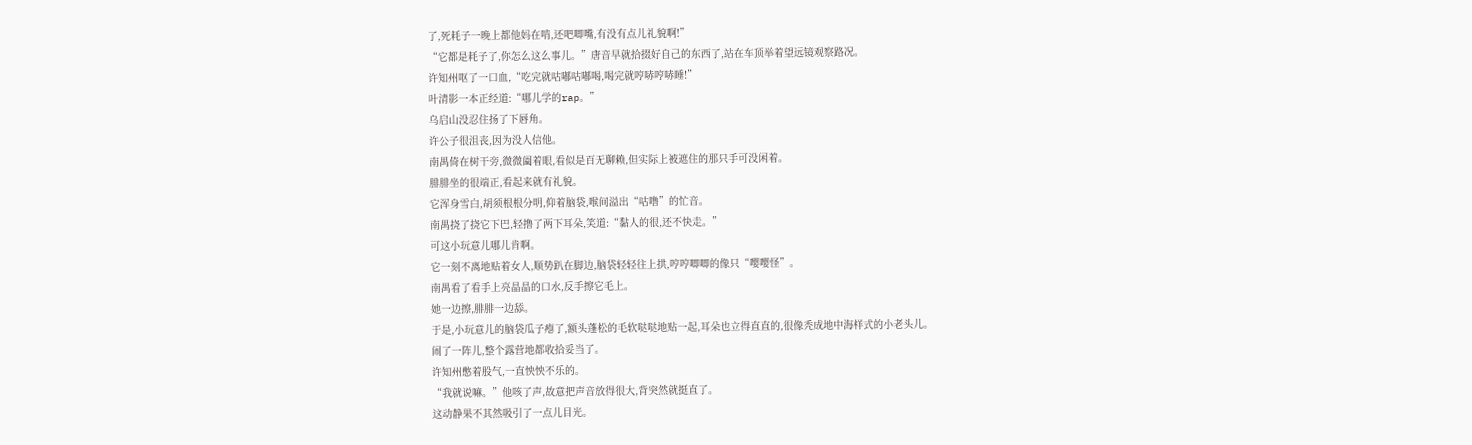了,死耗子一晚上都他妈在啃,还吧唧嘴,有没有点儿礼貌啊!”
“它都是耗子了,你怎么这么事儿。”唐音早就拾掇好自己的东西了,站在车顶举着望远镜观察路况。
许知州呕了一口血,“吃完就咕嘟咕嘟喝,喝完就哼哧哼哧睡!”
叶清影一本正经道:“哪儿学的rap。”
乌启山没忍住扬了下唇角。
许公子很沮丧,因为没人信他。
南禺倚在树干旁,微微阖着眼,看似是百无聊赖,但实际上被遮住的那只手可没闲着。
腓腓坐的很端正,看起来就有礼貌。
它浑身雪白,胡须根根分明,仰着脑袋,喉间溢出“咕噜”的忙音。
南禺挠了挠它下巴,轻撸了两下耳朵,笑道:“黏人的很,还不快走。”
可这小玩意儿哪儿肯啊。
它一刻不离地贴着女人,顺势趴在脚边,脑袋轻轻往上拱,哼哼唧唧的像只“嘤嘤怪”。
南禺看了看手上亮晶晶的口水,反手擦它毛上。
她一边擦,腓腓一边舔。
于是,小玩意儿的脑袋瓜子瘪了,额头蓬松的毛软哒哒地贴一起,耳朵也立得直直的,很像秃成地中海样式的小老头儿。
闹了一阵儿,整个露营地都收拾妥当了。
许知州憋着股气,一直怏怏不乐的。
“我就说嘛。”他咳了声,故意把声音放得很大,背突然就挺直了。
这动静果不其然吸引了一点儿目光。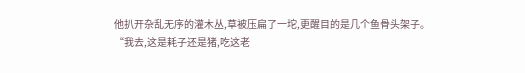他扒开杂乱无序的灌木丛,草被压扁了一坨,更醒目的是几个鱼骨头架子。
“我去,这是耗子还是猪,吃这老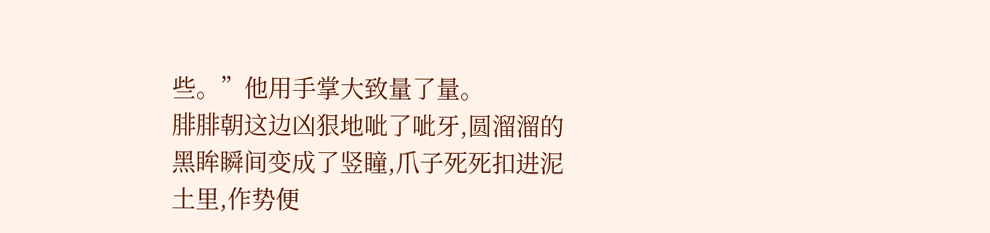些。”他用手掌大致量了量。
腓腓朝这边凶狠地呲了呲牙,圆溜溜的黑眸瞬间变成了竖瞳,爪子死死扣进泥土里,作势便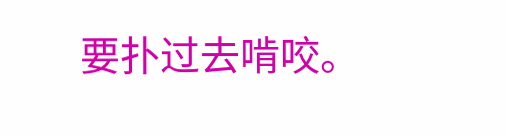要扑过去啃咬。